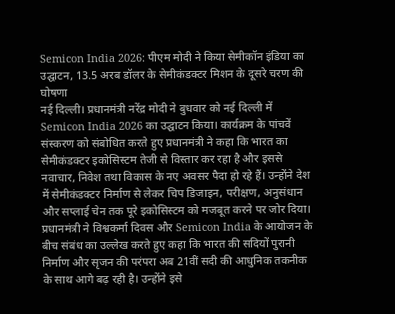Semicon India 2026: पीएम मोदी ने किया सेमीकॉन इंडिया का उद्घाटन, 13.5 अरब डॉलर के सेमीकंडक्टर मिशन के दूसरे चरण की घोषणा
नई दिल्ली। प्रधानमंत्री नरेंद्र मोदी ने बुधवार को नई दिल्ली में Semicon India 2026 का उद्घाटन किया। कार्यक्रम के पांचवें संस्करण को संबोधित करते हुए प्रधानमंत्री ने कहा कि भारत का सेमीकंडक्टर इकोसिस्टम तेजी से विस्तार कर रहा है और इससे नवाचार, निवेश तथा विकास के नए अवसर पैदा हो रहे हैं। उन्होंने देश में सेमीकंडक्टर निर्माण से लेकर चिप डिजाइन, परीक्षण, अनुसंधान और सप्लाई चेन तक पूरे इकोसिस्टम को मजबूत करने पर जोर दिया।
प्रधानमंत्री ने विश्वकर्मा दिवस और Semicon India के आयोजन के बीच संबंध का उल्लेख करते हुए कहा कि भारत की सदियों पुरानी निर्माण और सृजन की परंपरा अब 21वीं सदी की आधुनिक तकनीक के साथ आगे बढ़ रही है। उन्होंने इसे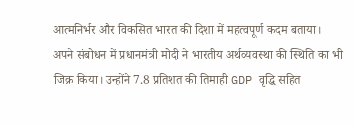आत्मनिर्भर और विकसित भारत की दिशा में महत्वपूर्ण कदम बताया।
अपने संबोधन में प्रधानमंत्री मोदी ने भारतीय अर्थव्यवस्था की स्थिति का भी जिक्र किया। उन्होंने 7.8 प्रतिशत की तिमाही GDP वृद्धि सहित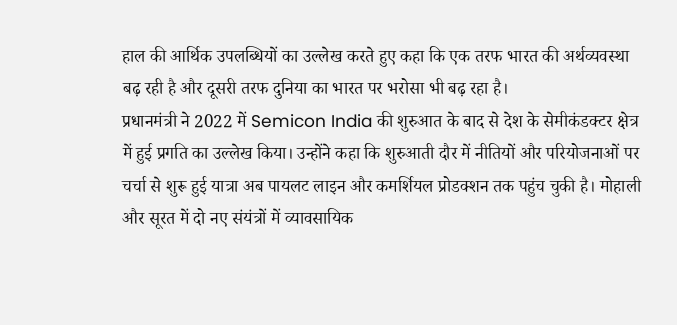हाल की आर्थिक उपलब्धियों का उल्लेख करते हुए कहा कि एक तरफ भारत की अर्थव्यवस्था बढ़ रही है और दूसरी तरफ दुनिया का भारत पर भरोसा भी बढ़ रहा है।
प्रधानमंत्री ने 2022 में Semicon India की शुरुआत के बाद से देश के सेमीकंडक्टर क्षेत्र में हुई प्रगति का उल्लेख किया। उन्होंने कहा कि शुरुआती दौर में नीतियों और परियोजनाओं पर चर्चा से शुरू हुई यात्रा अब पायलट लाइन और कमर्शियल प्रोडक्शन तक पहुंच चुकी है। मोहाली और सूरत में दो नए संयंत्रों में व्यावसायिक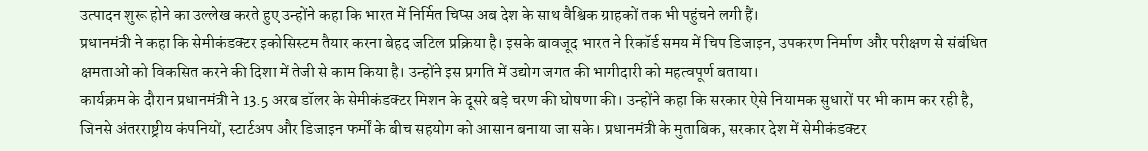उत्पादन शुरू होने का उल्लेख करते हुए उन्होंने कहा कि भारत में निर्मित चिप्स अब देश के साथ वैश्विक ग्राहकों तक भी पहुंचने लगी हैं।
प्रधानमंत्री ने कहा कि सेमीकंडक्टर इकोसिस्टम तैयार करना बेहद जटिल प्रक्रिया है। इसके बावजूद भारत ने रिकॉर्ड समय में चिप डिजाइन, उपकरण निर्माण और परीक्षण से संबंधित क्षमताओं को विकसित करने की दिशा में तेजी से काम किया है। उन्होंने इस प्रगति में उद्योग जगत की भागीदारी को महत्वपूर्ण बताया।
कार्यक्रम के दौरान प्रधानमंत्री ने 13.5 अरब डॉलर के सेमीकंडक्टर मिशन के दूसरे बड़े चरण की घोषणा की। उन्होंने कहा कि सरकार ऐसे नियामक सुधारों पर भी काम कर रही है, जिनसे अंतरराष्ट्रीय कंपनियों, स्टार्टअप और डिजाइन फर्मों के बीच सहयोग को आसान बनाया जा सके। प्रधानमंत्री के मुताबिक, सरकार देश में सेमीकंडक्टर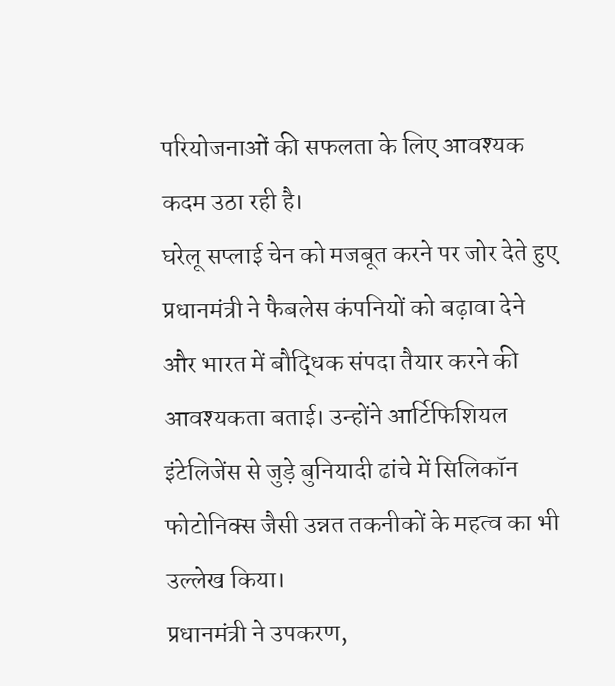परियोजनाओं की सफलता के लिए आवश्यक कदम उठा रही है।
घरेलू सप्लाई चेन को मजबूत करने पर जोर देते हुए प्रधानमंत्री ने फैबलेस कंपनियों को बढ़ावा देने और भारत में बौद्धिक संपदा तैयार करने की आवश्यकता बताई। उन्होंने आर्टिफिशियल इंटेलिजेंस से जुड़े बुनियादी ढांचे में सिलिकॉन फोटोनिक्स जैसी उन्नत तकनीकों के महत्व का भी उल्लेख किया।
प्रधानमंत्री ने उपकरण,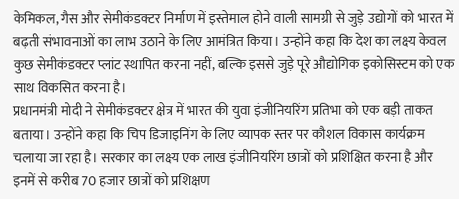केमिकल, गैस और सेमीकंडक्टर निर्माण में इस्तेमाल होने वाली सामग्री से जुड़े उद्योगों को भारत में बढ़ती संभावनाओं का लाभ उठाने के लिए आमंत्रित किया। उन्होंने कहा कि देश का लक्ष्य केवल कुछ सेमीकंडक्टर प्लांट स्थापित करना नहीं, बल्कि इससे जुड़े पूरे औद्योगिक इकोसिस्टम को एक साथ विकसित करना है।
प्रधानमंत्री मोदी ने सेमीकंडक्टर क्षेत्र में भारत की युवा इंजीनियरिंग प्रतिभा को एक बड़ी ताकत बताया। उन्होंने कहा कि चिप डिजाइनिंग के लिए व्यापक स्तर पर कौशल विकास कार्यक्रम चलाया जा रहा है। सरकार का लक्ष्य एक लाख इंजीनियरिंग छात्रों को प्रशिक्षित करना है और इनमें से करीब 70 हजार छात्रों को प्रशिक्षण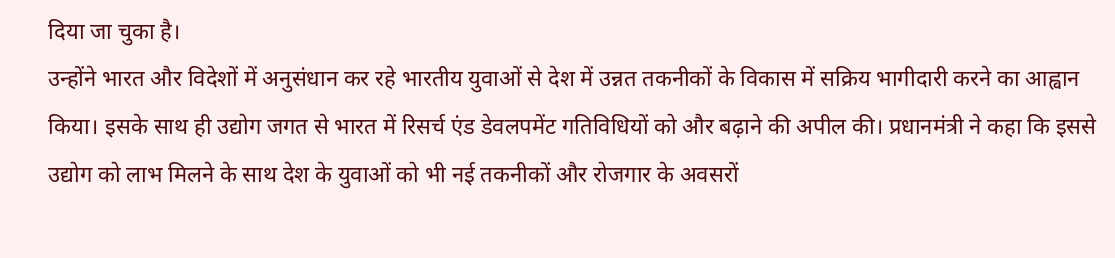दिया जा चुका है।
उन्होंने भारत और विदेशों में अनुसंधान कर रहे भारतीय युवाओं से देश में उन्नत तकनीकों के विकास में सक्रिय भागीदारी करने का आह्वान किया। इसके साथ ही उद्योग जगत से भारत में रिसर्च एंड डेवलपमेंट गतिविधियों को और बढ़ाने की अपील की। प्रधानमंत्री ने कहा कि इससे उद्योग को लाभ मिलने के साथ देश के युवाओं को भी नई तकनीकों और रोजगार के अवसरों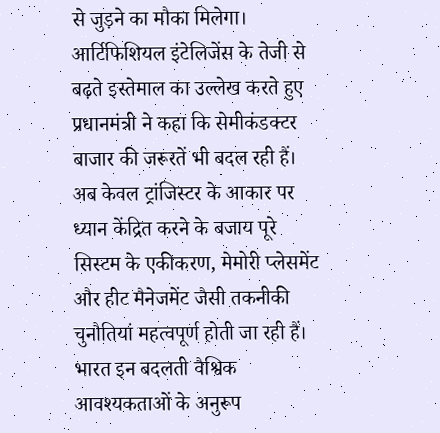से जुड़ने का मौका मिलेगा।
आर्टिफिशियल इंटेलिजेंस के तेजी से बढ़ते इस्तेमाल का उल्लेख करते हुए प्रधानमंत्री ने कहा कि सेमीकंडक्टर बाजार की जरूरतें भी बदल रही हैं। अब केवल ट्रांजिस्टर के आकार पर ध्यान केंद्रित करने के बजाय पूरे सिस्टम के एकीकरण, मेमोरी प्लेसमेंट और हीट मैनेजमेंट जैसी तकनीकी चुनौतियां महत्वपूर्ण होती जा रही हैं। भारत इन बदलती वैश्विक आवश्यकताओं के अनुरूप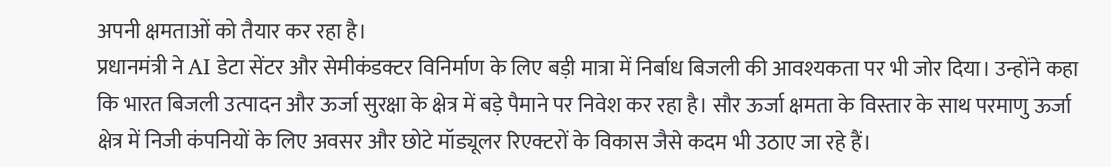अपनी क्षमताओं को तैयार कर रहा है।
प्रधानमंत्री ने AI डेटा सेंटर और सेमीकंडक्टर विनिर्माण के लिए बड़ी मात्रा में निर्बाध बिजली की आवश्यकता पर भी जोर दिया। उन्होंने कहा कि भारत बिजली उत्पादन और ऊर्जा सुरक्षा के क्षेत्र में बड़े पैमाने पर निवेश कर रहा है। सौर ऊर्जा क्षमता के विस्तार के साथ परमाणु ऊर्जा क्षेत्र में निजी कंपनियों के लिए अवसर और छोटे मॉड्यूलर रिएक्टरों के विकास जैसे कदम भी उठाए जा रहे हैं।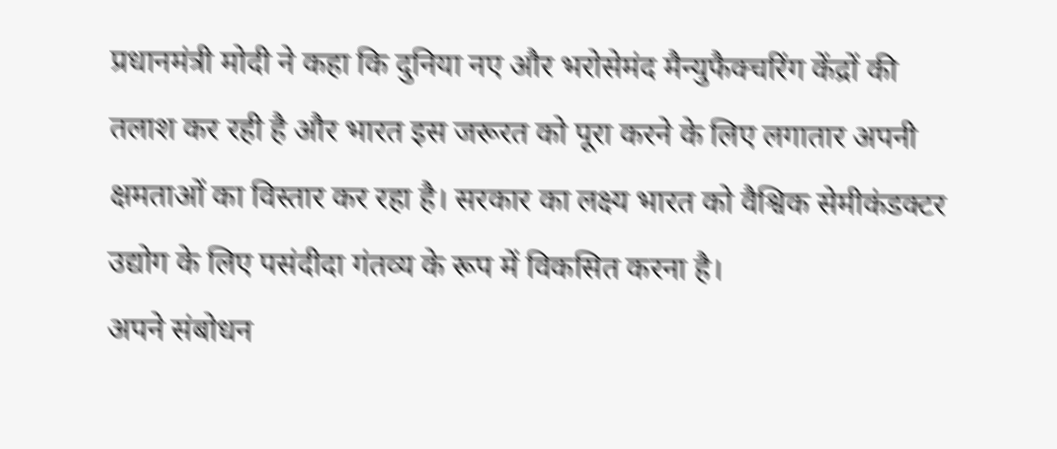प्रधानमंत्री मोदी ने कहा कि दुनिया नए और भरोसेमंद मैन्युफैक्चरिंग केंद्रों की तलाश कर रही है और भारत इस जरूरत को पूरा करने के लिए लगातार अपनी क्षमताओं का विस्तार कर रहा है। सरकार का लक्ष्य भारत को वैश्विक सेमीकंडक्टर उद्योग के लिए पसंदीदा गंतव्य के रूप में विकसित करना है।
अपने संबोधन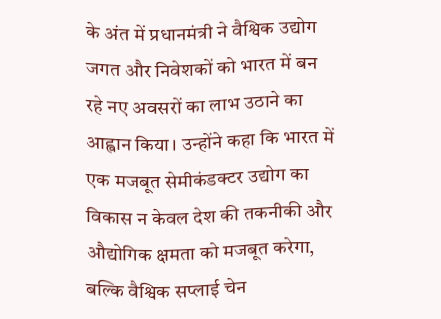के अंत में प्रधानमंत्री ने वैश्विक उद्योग जगत और निवेशकों को भारत में बन रहे नए अवसरों का लाभ उठाने का आह्वान किया। उन्होंने कहा कि भारत में एक मजबूत सेमीकंडक्टर उद्योग का विकास न केवल देश की तकनीकी और औद्योगिक क्षमता को मजबूत करेगा, बल्कि वैश्विक सप्लाई चेन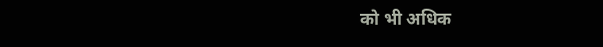को भी अधिक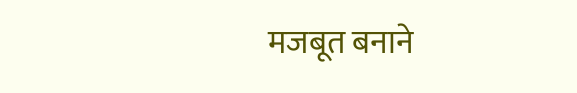मजबूत बनाने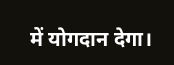में योगदान देगा।